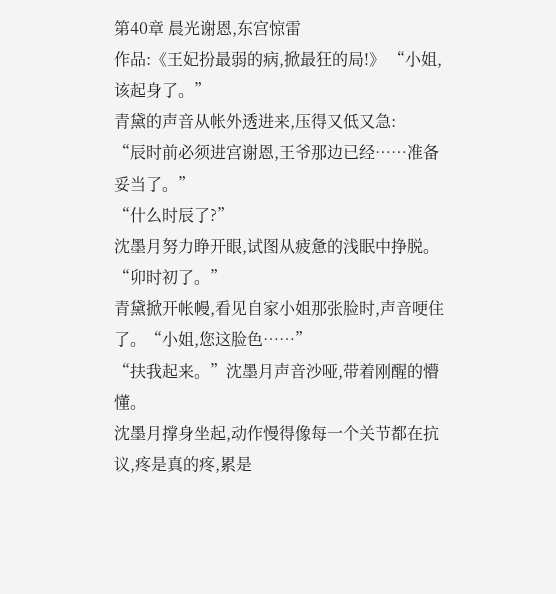第40章 晨光谢恩,东宫惊雷
作品:《王妃扮最弱的病,掀最狂的局!》 “小姐,该起身了。”
青黛的声音从帐外透进来,压得又低又急:
“辰时前必须进宫谢恩,王爷那边已经……准备妥当了。”
“什么时辰了?”
沈墨月努力睁开眼,试图从疲惫的浅眠中挣脱。
“卯时初了。”
青黛掀开帐幔,看见自家小姐那张脸时,声音哽住了。“小姐,您这脸色……”
“扶我起来。”沈墨月声音沙哑,带着刚醒的懵懂。
沈墨月撑身坐起,动作慢得像每一个关节都在抗议,疼是真的疼,累是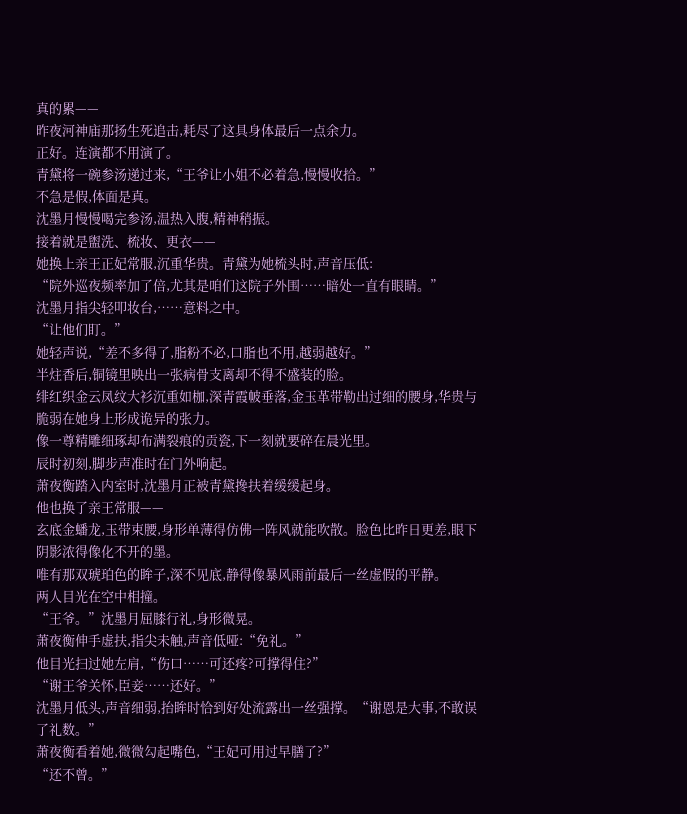真的累——
昨夜河神庙那扬生死追击,耗尽了这具身体最后一点余力。
正好。连演都不用演了。
青黛将一碗参汤递过来,“王爷让小姐不必着急,慢慢收拾。”
不急是假,体面是真。
沈墨月慢慢喝完参汤,温热入腹,精神稍振。
接着就是盥洗、梳妆、更衣——
她换上亲王正妃常服,沉重华贵。青黛为她梳头时,声音压低:
“院外巡夜频率加了倍,尤其是咱们这院子外围……暗处一直有眼睛。”
沈墨月指尖轻叩妆台,……意料之中。
“让他们盯。”
她轻声说,“差不多得了,脂粉不必,口脂也不用,越弱越好。”
半炷香后,铜镜里映出一张病骨支离却不得不盛装的脸。
绯红织金云凤纹大衫沉重如枷,深青霞帔垂落,金玉革带勒出过细的腰身,华贵与脆弱在她身上形成诡异的张力。
像一尊精雕细琢却布满裂痕的贡瓷,下一刻就要碎在晨光里。
辰时初刻,脚步声准时在门外响起。
萧夜衡踏入内室时,沈墨月正被青黛搀扶着缓缓起身。
他也换了亲王常服——
玄底金蟠龙,玉带束腰,身形单薄得仿佛一阵风就能吹散。脸色比昨日更差,眼下阴影浓得像化不开的墨。
唯有那双琥珀色的眸子,深不见底,静得像暴风雨前最后一丝虚假的平静。
两人目光在空中相撞。
“王爷。”沈墨月屈膝行礼,身形微晃。
萧夜衡伸手虚扶,指尖未触,声音低哑:“免礼。”
他目光扫过她左肩,“伤口……可还疼?可撑得住?”
“谢王爷关怀,臣妾……还好。”
沈墨月低头,声音细弱,抬眸时恰到好处流露出一丝强撑。“谢恩是大事,不敢误了礼数。”
萧夜衡看着她,微微勾起嘴色,“王妃可用过早膳了?”
“还不曾。”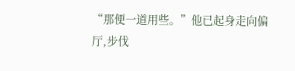“那便一道用些。”他已起身走向偏厅,步伐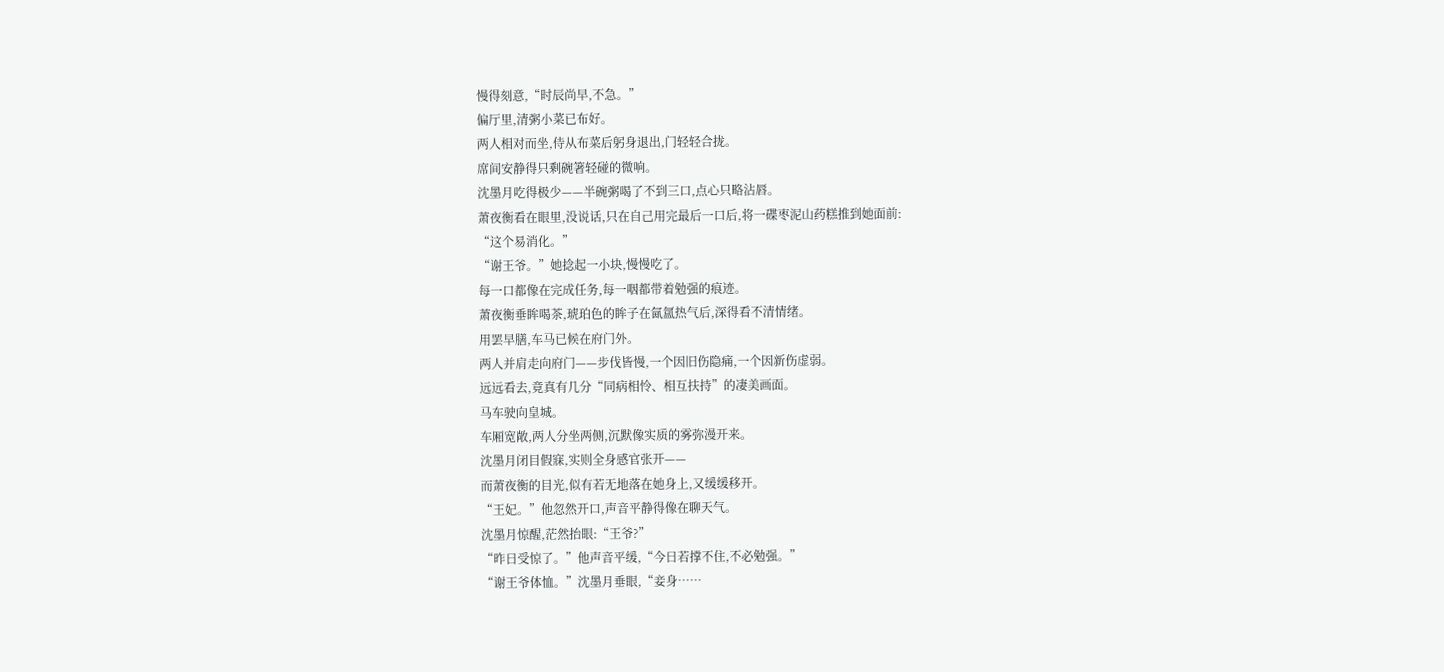慢得刻意,“时辰尚早,不急。”
偏厅里,清粥小菜已布好。
两人相对而坐,侍从布菜后躬身退出,门轻轻合拢。
席间安静得只剩碗箸轻碰的微响。
沈墨月吃得极少——半碗粥喝了不到三口,点心只略沾唇。
萧夜衡看在眼里,没说话,只在自己用完最后一口后,将一碟枣泥山药糕推到她面前:
“这个易消化。”
“谢王爷。”她捻起一小块,慢慢吃了。
每一口都像在完成任务,每一咽都带着勉强的痕迹。
萧夜衡垂眸喝茶,琥珀色的眸子在氤氲热气后,深得看不清情绪。
用罢早膳,车马已候在府门外。
两人并肩走向府门——步伐皆慢,一个因旧伤隐痛,一个因新伤虚弱。
远远看去,竟真有几分“同病相怜、相互扶持”的凄美画面。
马车驶向皇城。
车厢宽敞,两人分坐两侧,沉默像实质的雾弥漫开来。
沈墨月闭目假寐,实则全身感官张开——
而萧夜衡的目光,似有若无地落在她身上,又缓缓移开。
“王妃。”他忽然开口,声音平静得像在聊天气。
沈墨月惊醒,茫然抬眼:“王爷?”
“昨日受惊了。”他声音平缓,“今日若撑不住,不必勉强。”
“谢王爷体恤。”沈墨月垂眼,“妾身……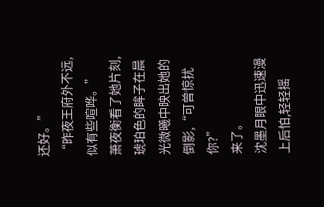还好。”
“昨夜王府外不远,似有些喧哗。”
萧夜衡看了她片刻,琥珀色的眸子在晨光微曦中映出她的倒影,“可曾惊扰你?”
来了。
沈墨月眼中迅速漫上后怕,轻轻摇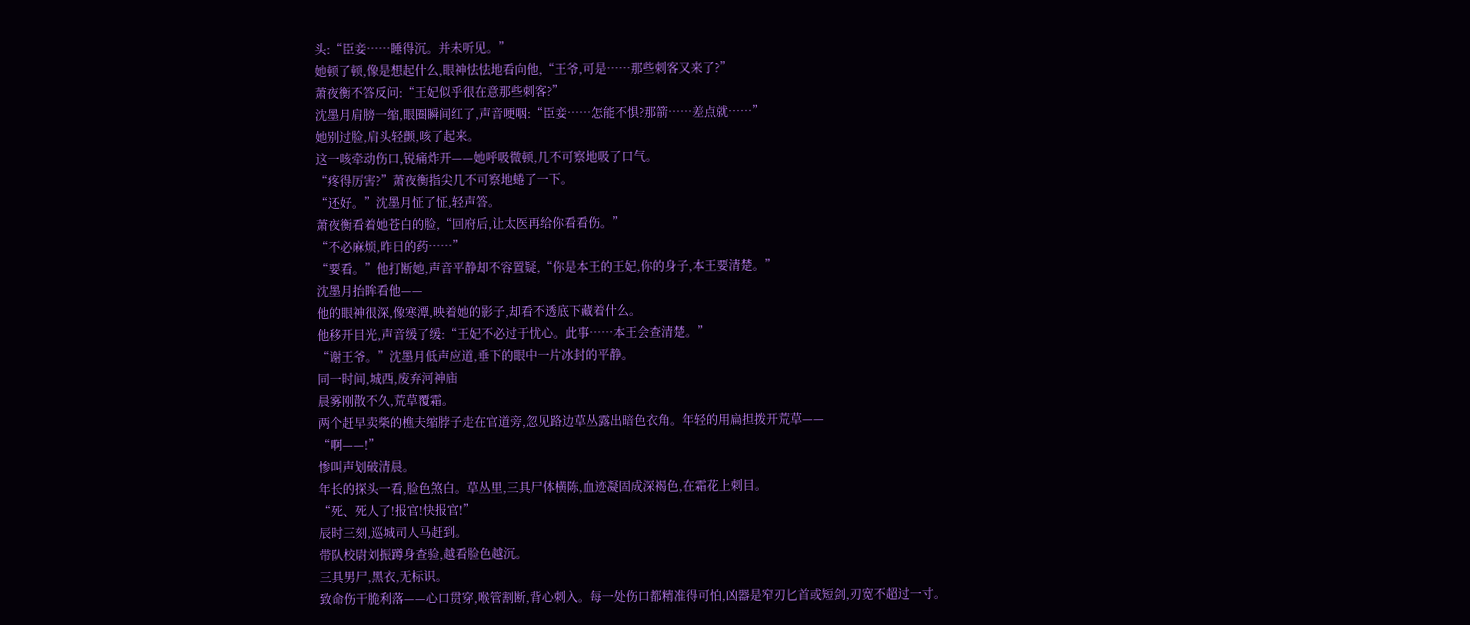头:“臣妾……睡得沉。并未听见。”
她顿了顿,像是想起什么,眼神怯怯地看向他,“王爷,可是……那些刺客又来了?”
萧夜衡不答反问:“王妃似乎很在意那些刺客?”
沈墨月肩膀一缩,眼圈瞬间红了,声音哽咽:“臣妾……怎能不惧?那箭……差点就……”
她别过脸,肩头轻颤,咳了起来。
这一咳牵动伤口,锐痛炸开——她呼吸微顿,几不可察地吸了口气。
“疼得厉害?”萧夜衡指尖几不可察地蜷了一下。
“还好。”沈墨月怔了怔,轻声答。
萧夜衡看着她苍白的脸,“回府后,让太医再给你看看伤。”
“不必麻烦,昨日的药……”
“要看。”他打断她,声音平静却不容置疑,“你是本王的王妃,你的身子,本王要清楚。”
沈墨月抬眸看他——
他的眼神很深,像寒潭,映着她的影子,却看不透底下藏着什么。
他移开目光,声音缓了缓:“王妃不必过于忧心。此事……本王会查清楚。”
“谢王爷。”沈墨月低声应道,垂下的眼中一片冰封的平静。
同一时间,城西,废弃河神庙
晨雾刚散不久,荒草覆霜。
两个赶早卖柴的樵夫缩脖子走在官道旁,忽见路边草丛露出暗色衣角。年轻的用扁担拨开荒草——
“啊——!”
惨叫声划破清晨。
年长的探头一看,脸色煞白。草丛里,三具尸体横陈,血迹凝固成深褐色,在霜花上刺目。
“死、死人了!报官!快报官!”
辰时三刻,巡城司人马赶到。
带队校尉刘振蹲身查验,越看脸色越沉。
三具男尸,黑衣,无标识。
致命伤干脆利落——心口贯穿,喉管割断,背心刺入。每一处伤口都精准得可怕,凶器是窄刃匕首或短剑,刃宽不超过一寸。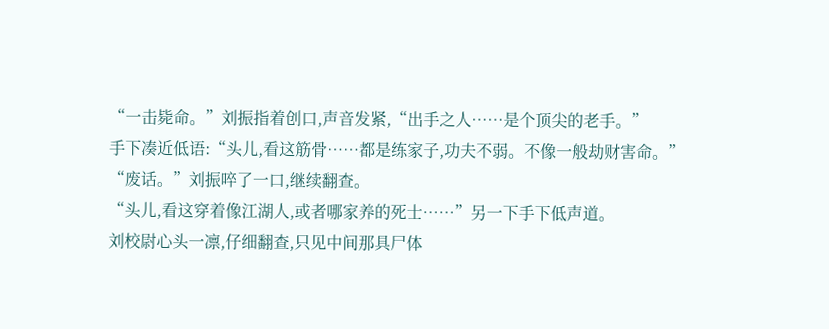“一击毙命。”刘振指着创口,声音发紧,“出手之人……是个顶尖的老手。”
手下凑近低语:“头儿,看这筋骨……都是练家子,功夫不弱。不像一般劫财害命。”
“废话。”刘振啐了一口,继续翻查。
“头儿,看这穿着像江湖人,或者哪家养的死士……”另一下手下低声道。
刘校尉心头一凛,仔细翻查,只见中间那具尸体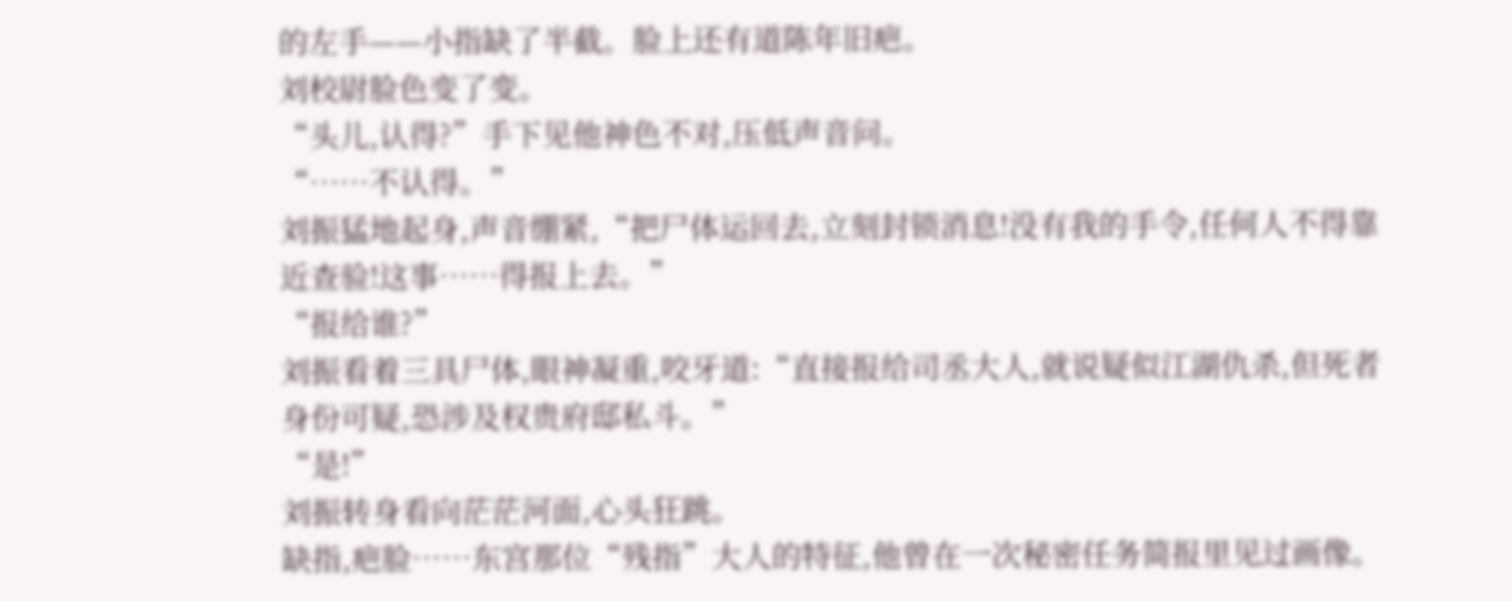的左手——小指缺了半截。脸上还有道陈年旧疤。
刘校尉脸色变了变。
“头儿,认得?”手下见他神色不对,压低声音问。
“……不认得。”
刘振猛地起身,声音绷紧,“把尸体运回去,立刻封锁消息!没有我的手令,任何人不得靠近查验!这事……得报上去。”
“报给谁?”
刘振看着三具尸体,眼神凝重,咬牙道:“直接报给司丞大人,就说疑似江湖仇杀,但死者身份可疑,恐涉及权贵府邸私斗。”
“是!”
刘振转身看向茫茫河面,心头狂跳。
缺指,疤脸……东宫那位“残指”大人的特征,他曾在一次秘密任务简报里见过画像。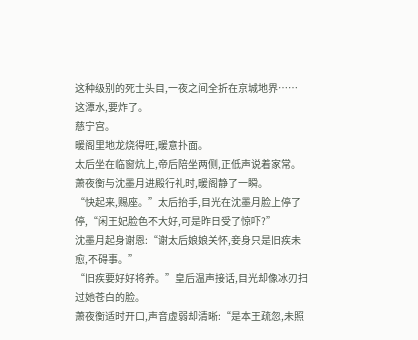这种级别的死士头目,一夜之间全折在京城地界……
这潭水,要炸了。
慈宁宫。
暖阁里地龙烧得旺,暖意扑面。
太后坐在临窗炕上,帝后陪坐两侧,正低声说着家常。
萧夜衡与沈墨月进殿行礼时,暖阁静了一瞬。
“快起来,赐座。”太后抬手,目光在沈墨月脸上停了停,“闲王妃脸色不大好,可是昨日受了惊吓?”
沈墨月起身谢恩:“谢太后娘娘关怀,妾身只是旧疾未愈,不碍事。”
“旧疾要好好将养。”皇后温声接话,目光却像冰刃扫过她苍白的脸。
萧夜衡适时开口,声音虚弱却清晰:“是本王疏忽,未照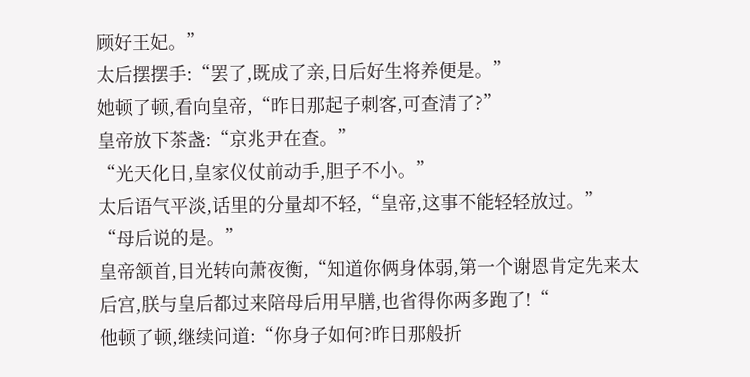顾好王妃。”
太后摆摆手:“罢了,既成了亲,日后好生将养便是。”
她顿了顿,看向皇帝,“昨日那起子刺客,可查清了?”
皇帝放下茶盏:“京兆尹在查。”
“光天化日,皇家仪仗前动手,胆子不小。”
太后语气平淡,话里的分量却不轻,“皇帝,这事不能轻轻放过。”
“母后说的是。”
皇帝颔首,目光转向萧夜衡,“知道你俩身体弱,第一个谢恩肯定先来太后宫,朕与皇后都过来陪母后用早膳,也省得你两多跑了!“
他顿了顿,继续问道:“你身子如何?昨日那般折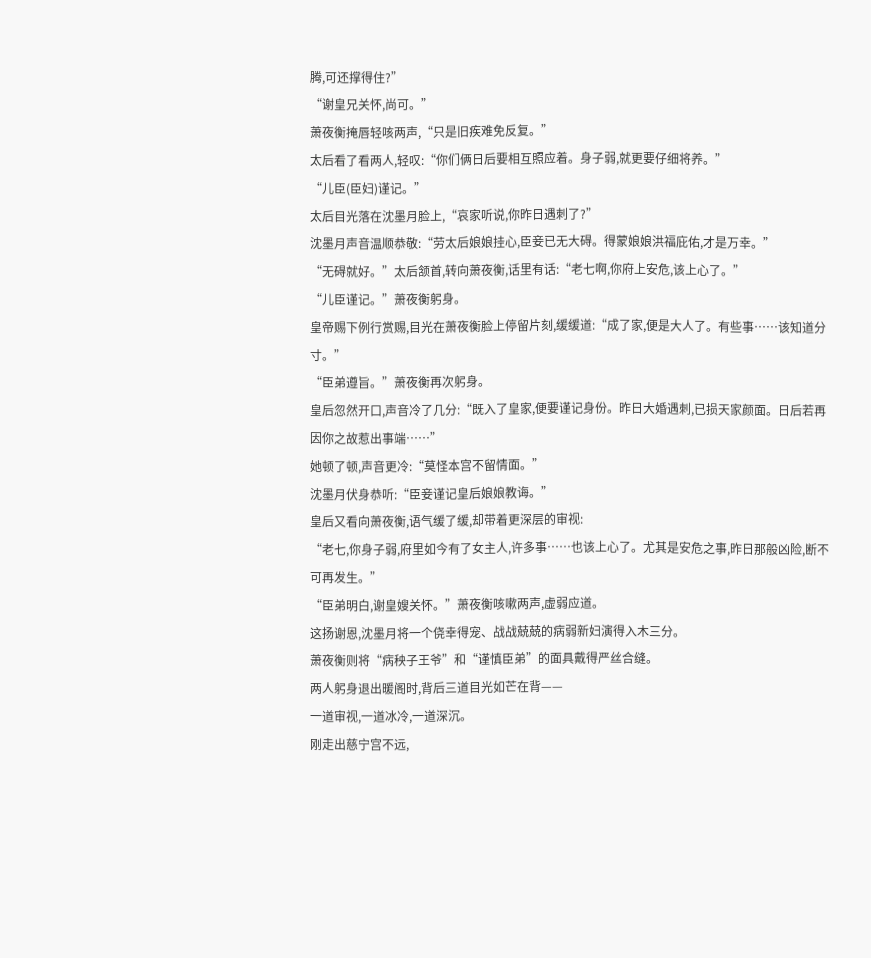腾,可还撑得住?”
“谢皇兄关怀,尚可。”
萧夜衡掩唇轻咳两声,“只是旧疾难免反复。”
太后看了看两人,轻叹:“你们俩日后要相互照应着。身子弱,就更要仔细将养。”
“儿臣(臣妇)谨记。”
太后目光落在沈墨月脸上,“哀家听说,你昨日遇刺了?”
沈墨月声音温顺恭敬:“劳太后娘娘挂心,臣妾已无大碍。得蒙娘娘洪福庇佑,才是万幸。”
“无碍就好。”太后颔首,转向萧夜衡,话里有话:“老七啊,你府上安危,该上心了。”
“儿臣谨记。”萧夜衡躬身。
皇帝赐下例行赏赐,目光在萧夜衡脸上停留片刻,缓缓道:“成了家,便是大人了。有些事……该知道分寸。”
“臣弟遵旨。”萧夜衡再次躬身。
皇后忽然开口,声音冷了几分:“既入了皇家,便要谨记身份。昨日大婚遇刺,已损天家颜面。日后若再因你之故惹出事端……”
她顿了顿,声音更冷:“莫怪本宫不留情面。”
沈墨月伏身恭听:“臣妾谨记皇后娘娘教诲。”
皇后又看向萧夜衡,语气缓了缓,却带着更深层的审视:
“老七,你身子弱,府里如今有了女主人,许多事……也该上心了。尤其是安危之事,昨日那般凶险,断不可再发生。”
“臣弟明白,谢皇嫂关怀。”萧夜衡咳嗽两声,虚弱应道。
这扬谢恩,沈墨月将一个侥幸得宠、战战兢兢的病弱新妇演得入木三分。
萧夜衡则将“病秧子王爷”和“谨慎臣弟”的面具戴得严丝合缝。
两人躬身退出暖阁时,背后三道目光如芒在背——
一道审视,一道冰冷,一道深沉。
刚走出慈宁宫不远,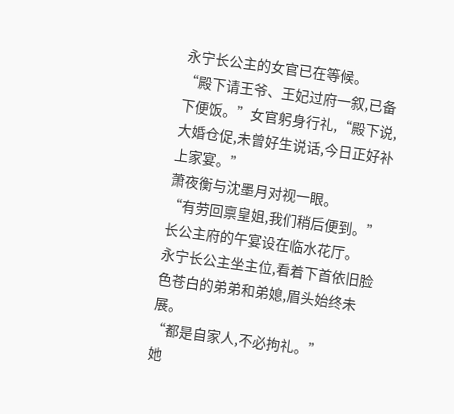永宁长公主的女官已在等候。
“殿下请王爷、王妃过府一叙,已备下便饭。”女官躬身行礼,“殿下说,大婚仓促,未曾好生说话,今日正好补上家宴。”
萧夜衡与沈墨月对视一眼。
“有劳回禀皇姐,我们稍后便到。”
长公主府的午宴设在临水花厅。
永宁长公主坐主位,看着下首依旧脸色苍白的弟弟和弟媳,眉头始终未展。
“都是自家人,不必拘礼。”
她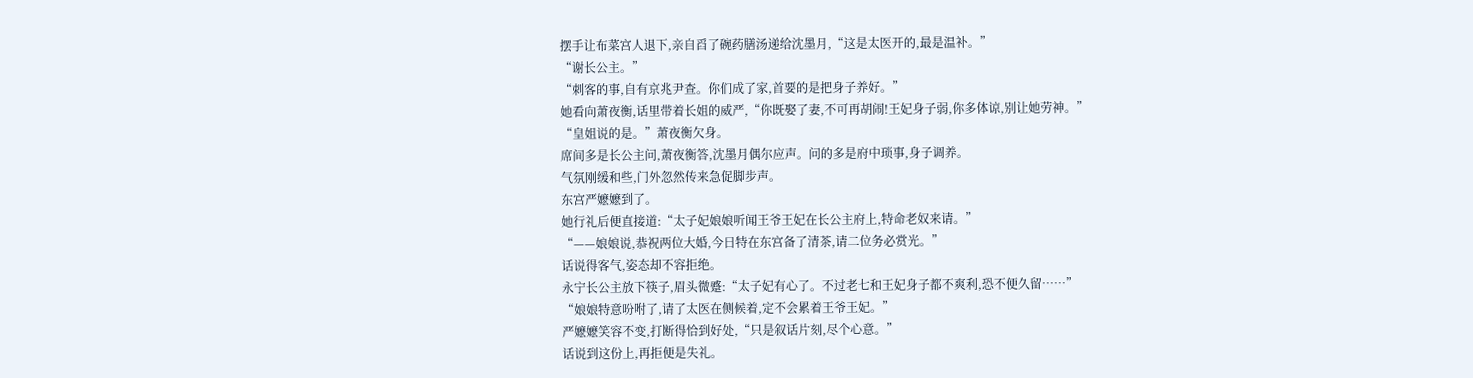摆手让布菜宫人退下,亲自舀了碗药膳汤递给沈墨月,“这是太医开的,最是温补。”
“谢长公主。”
“刺客的事,自有京兆尹查。你们成了家,首要的是把身子养好。”
她看向萧夜衡,话里带着长姐的威严,“你既娶了妻,不可再胡闹!王妃身子弱,你多体谅,别让她劳神。”
“皇姐说的是。”萧夜衡欠身。
席间多是长公主问,萧夜衡答,沈墨月偶尔应声。问的多是府中琐事,身子调养。
气氛刚缓和些,门外忽然传来急促脚步声。
东宫严嬷嬷到了。
她行礼后便直接道:“太子妃娘娘听闻王爷王妃在长公主府上,特命老奴来请。”
“——娘娘说,恭祝两位大婚,今日特在东宫备了清茶,请二位务必赏光。”
话说得客气,姿态却不容拒绝。
永宁长公主放下筷子,眉头微蹙:“太子妃有心了。不过老七和王妃身子都不爽利,恐不便久留……”
“娘娘特意吩咐了,请了太医在侧候着,定不会累着王爷王妃。”
严嬷嬷笑容不变,打断得恰到好处,“只是叙话片刻,尽个心意。”
话说到这份上,再拒便是失礼。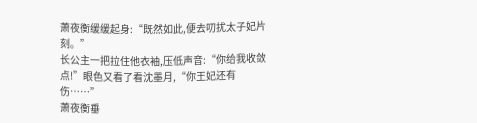萧夜衡缓缓起身:“既然如此,便去叨扰太子妃片刻。”
长公主一把拉住他衣袖,压低声音:“你给我收敛点!”眼色又看了看沈墨月,“你王妃还有伤……”
萧夜衡垂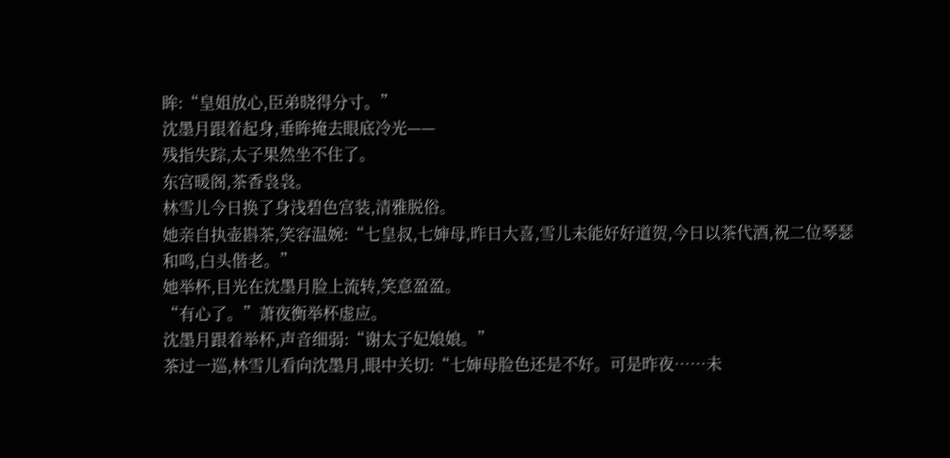眸:“皇姐放心,臣弟晓得分寸。”
沈墨月跟着起身,垂眸掩去眼底冷光——
残指失踪,太子果然坐不住了。
东宫暖阁,茶香袅袅。
林雪儿今日换了身浅碧色宫装,清雅脱俗。
她亲自执壶斟茶,笑容温婉:“七皇叔,七婶母,昨日大喜,雪儿未能好好道贺,今日以茶代酒,祝二位琴瑟和鸣,白头偕老。”
她举杯,目光在沈墨月脸上流转,笑意盈盈。
“有心了。”萧夜衡举杯虚应。
沈墨月跟着举杯,声音细弱:“谢太子妃娘娘。”
茶过一巡,林雪儿看向沈墨月,眼中关切:“七婶母脸色还是不好。可是昨夜……未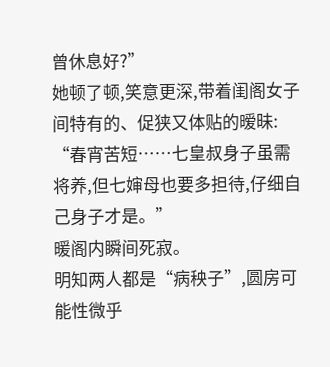曾休息好?”
她顿了顿,笑意更深,带着闺阁女子间特有的、促狭又体贴的暧昧:
“春宵苦短……七皇叔身子虽需将养,但七婶母也要多担待,仔细自己身子才是。”
暖阁内瞬间死寂。
明知两人都是“病秧子”,圆房可能性微乎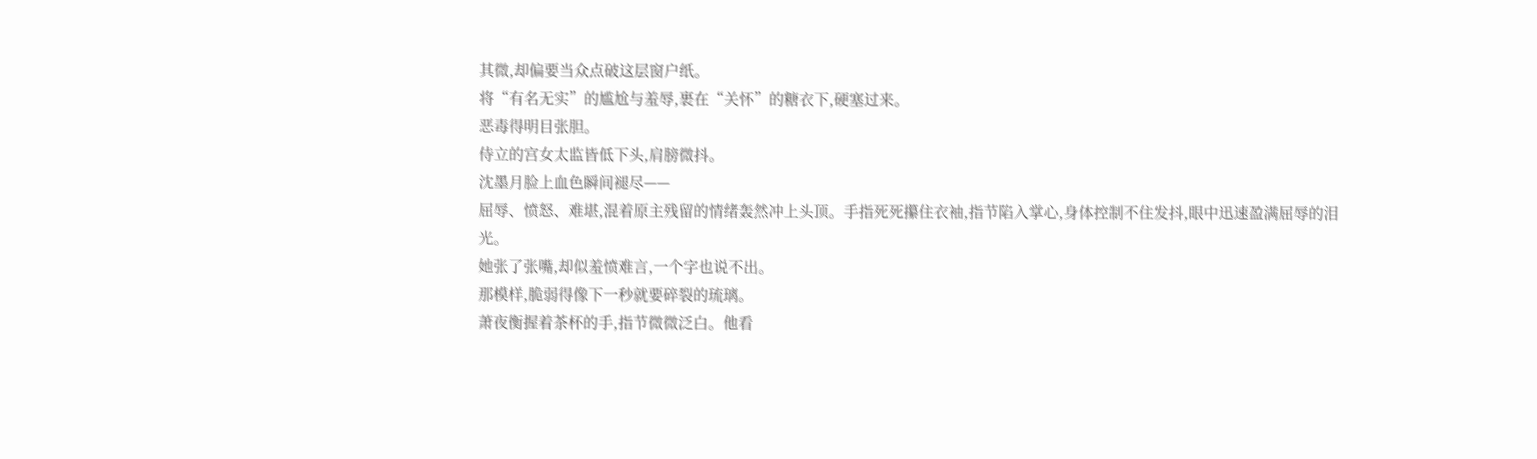其微,却偏要当众点破这层窗户纸。
将“有名无实”的尴尬与羞辱,裹在“关怀”的糖衣下,硬塞过来。
恶毒得明目张胆。
侍立的宫女太监皆低下头,肩膀微抖。
沈墨月脸上血色瞬间褪尽——
屈辱、愤怒、难堪,混着原主残留的情绪轰然冲上头顶。手指死死攥住衣袖,指节陷入掌心,身体控制不住发抖,眼中迅速盈满屈辱的泪光。
她张了张嘴,却似羞愤难言,一个字也说不出。
那模样,脆弱得像下一秒就要碎裂的琉璃。
萧夜衡握着茶杯的手,指节微微泛白。他看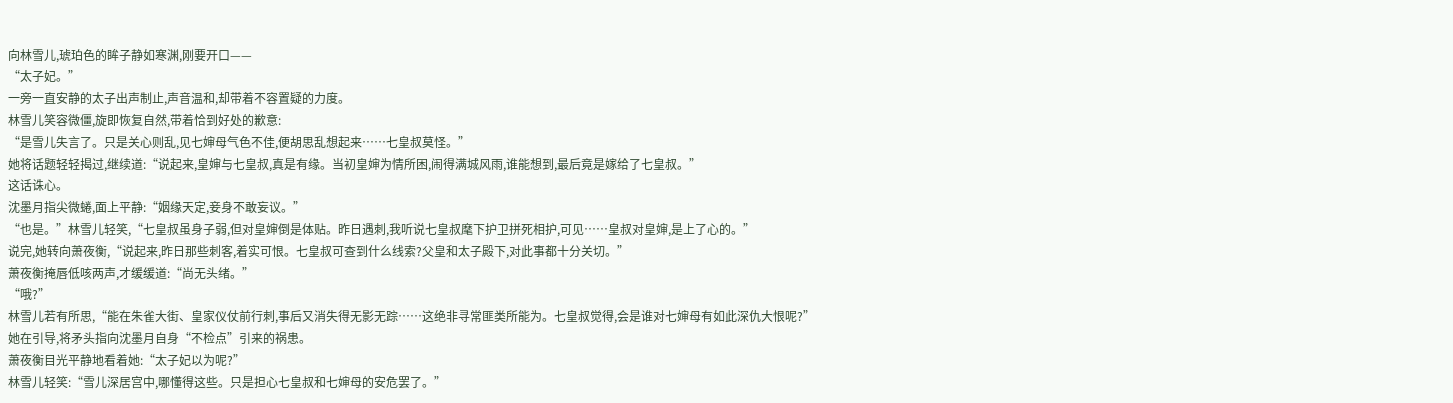向林雪儿,琥珀色的眸子静如寒渊,刚要开口——
“太子妃。”
一旁一直安静的太子出声制止,声音温和,却带着不容置疑的力度。
林雪儿笑容微僵,旋即恢复自然,带着恰到好处的歉意:
“是雪儿失言了。只是关心则乱,见七婶母气色不佳,便胡思乱想起来……七皇叔莫怪。”
她将话题轻轻揭过,继续道:“说起来,皇婶与七皇叔,真是有缘。当初皇婶为情所困,闹得满城风雨,谁能想到,最后竟是嫁给了七皇叔。”
这话诛心。
沈墨月指尖微蜷,面上平静:“姻缘天定,妾身不敢妄议。”
“也是。”林雪儿轻笑,“七皇叔虽身子弱,但对皇婶倒是体贴。昨日遇刺,我听说七皇叔麾下护卫拼死相护,可见……皇叔对皇婶,是上了心的。”
说完,她转向萧夜衡,“说起来,昨日那些刺客,着实可恨。七皇叔可查到什么线索?父皇和太子殿下,对此事都十分关切。”
萧夜衡掩唇低咳两声,才缓缓道:“尚无头绪。”
“哦?”
林雪儿若有所思,“能在朱雀大街、皇家仪仗前行刺,事后又消失得无影无踪……这绝非寻常匪类所能为。七皇叔觉得,会是谁对七婶母有如此深仇大恨呢?”
她在引导,将矛头指向沈墨月自身“不检点”引来的祸患。
萧夜衡目光平静地看着她:“太子妃以为呢?”
林雪儿轻笑:“雪儿深居宫中,哪懂得这些。只是担心七皇叔和七婶母的安危罢了。”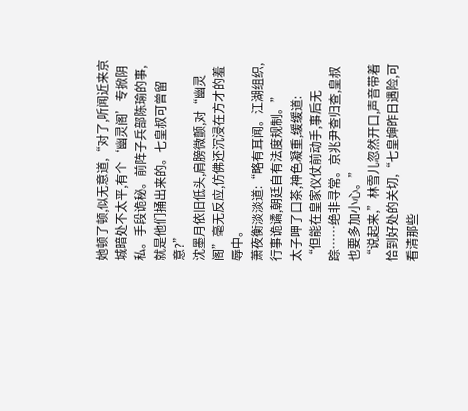她顿了顿,似无意道,“对了,听闻近来京城暗处不太平,有个‘幽灵阁’专掀阴私。手段诡秘。前阵子兵部陈瑜的事,就是他们捅出来的。七皇叔可曾留意?”
沈墨月依旧低头,肩膀微颤,对“幽灵阁”毫无反应,仿佛还沉浸在方才的羞辱中。
萧夜衡淡淡道:“略有耳闻。江湖组织,行事诡谲,朝廷自有法度规制。”
太子呷了口茶,神色凝重,缓缓道:
“但能在皇家仪仗前动手,事后无踪……绝非寻常。京兆尹查归查,皇叔也要多加小心。”
“说起来,”林雪儿忽然开口,声音带着恰到好处的关切,“七皇婶昨日遇险,可看清那些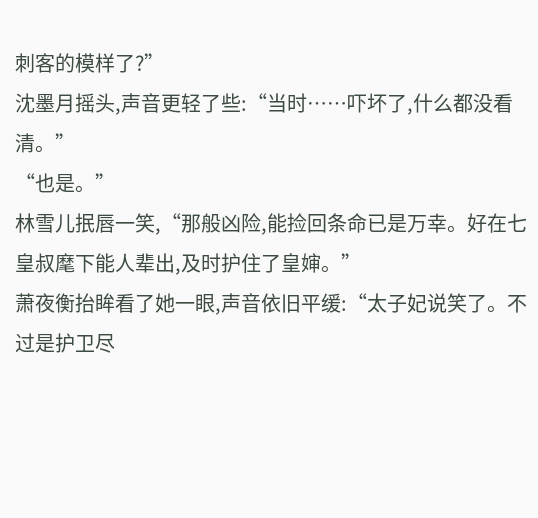刺客的模样了?”
沈墨月摇头,声音更轻了些:“当时……吓坏了,什么都没看清。”
“也是。”
林雪儿抿唇一笑,“那般凶险,能捡回条命已是万幸。好在七皇叔麾下能人辈出,及时护住了皇婶。”
萧夜衡抬眸看了她一眼,声音依旧平缓:“太子妃说笑了。不过是护卫尽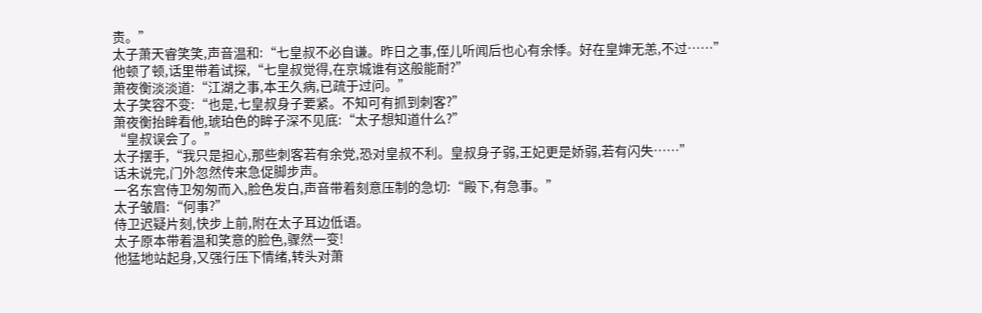责。”
太子萧天睿笑笑,声音温和:“七皇叔不必自谦。昨日之事,侄儿听闻后也心有余悸。好在皇婶无恙,不过……”
他顿了顿,话里带着试探,“七皇叔觉得,在京城谁有这般能耐?”
萧夜衡淡淡道:“江湖之事,本王久病,已疏于过问。”
太子笑容不变:“也是,七皇叔身子要紧。不知可有抓到刺客?”
萧夜衡抬眸看他,琥珀色的眸子深不见底:“太子想知道什么?”
“皇叔误会了。”
太子摆手,“我只是担心,那些刺客若有余党,恐对皇叔不利。皇叔身子弱,王妃更是娇弱,若有闪失……”
话未说完,门外忽然传来急促脚步声。
一名东宫侍卫匆匆而入,脸色发白,声音带着刻意压制的急切:“殿下,有急事。”
太子皱眉:“何事?”
侍卫迟疑片刻,快步上前,附在太子耳边低语。
太子原本带着温和笑意的脸色,骤然一变!
他猛地站起身,又强行压下情绪,转头对萧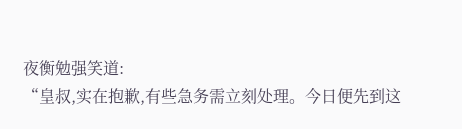夜衡勉强笑道:
“皇叔,实在抱歉,有些急务需立刻处理。今日便先到这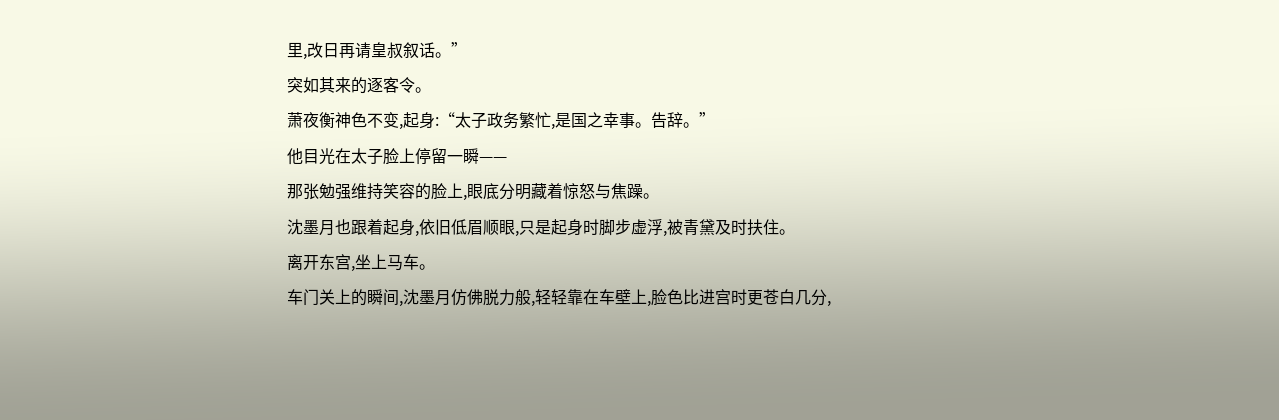里,改日再请皇叔叙话。”
突如其来的逐客令。
萧夜衡神色不变,起身:“太子政务繁忙,是国之幸事。告辞。”
他目光在太子脸上停留一瞬——
那张勉强维持笑容的脸上,眼底分明藏着惊怒与焦躁。
沈墨月也跟着起身,依旧低眉顺眼,只是起身时脚步虚浮,被青黛及时扶住。
离开东宫,坐上马车。
车门关上的瞬间,沈墨月仿佛脱力般,轻轻靠在车壁上,脸色比进宫时更苍白几分,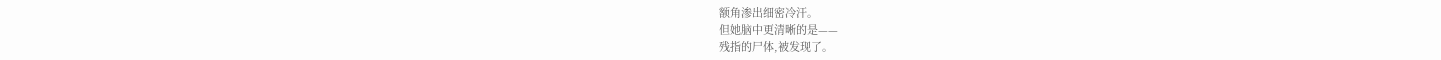额角渗出细密冷汗。
但她脑中更清晰的是——
残指的尸体,被发现了。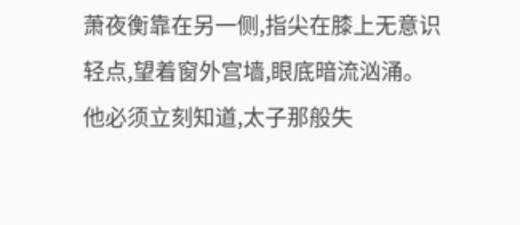萧夜衡靠在另一侧,指尖在膝上无意识轻点,望着窗外宫墙,眼底暗流汹涌。
他必须立刻知道,太子那般失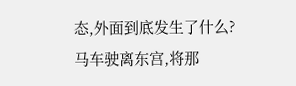态,外面到底发生了什么?
马车驶离东宫,将那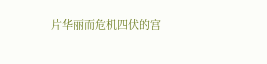片华丽而危机四伏的宫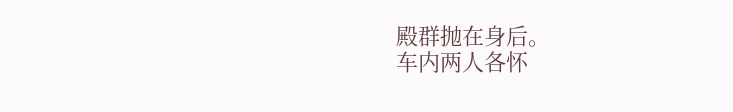殿群抛在身后。
车内两人各怀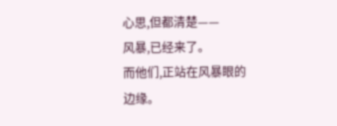心思,但都清楚——
风暴,已经来了。
而他们,正站在风暴眼的边缘。